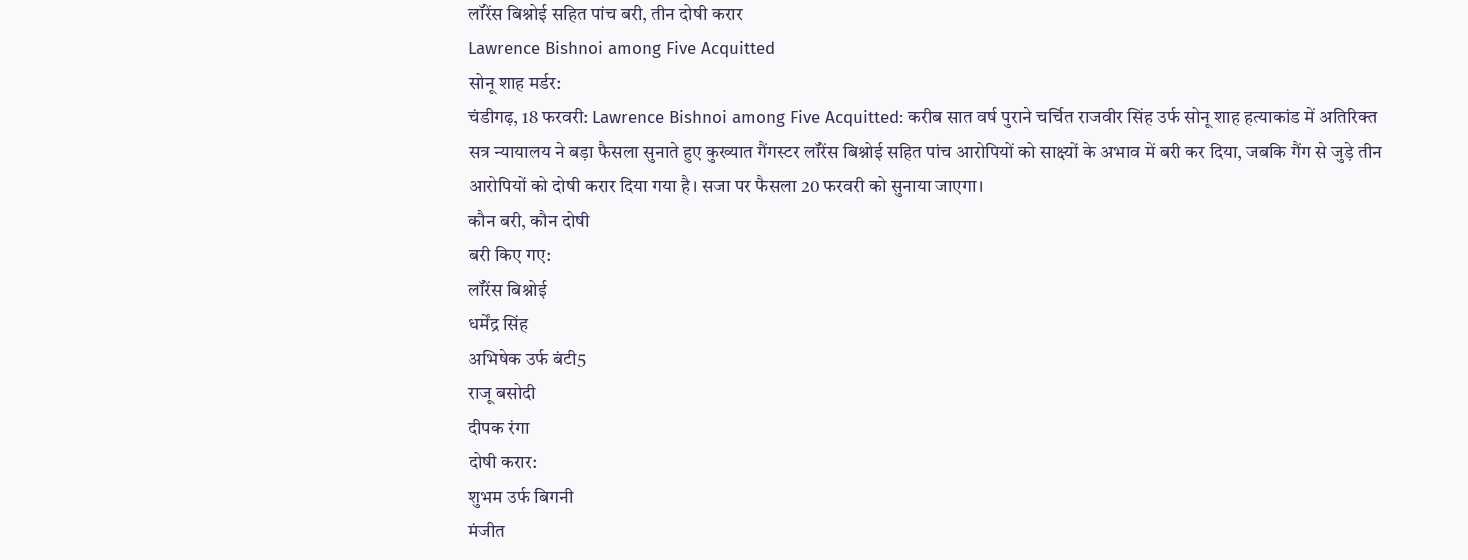लॉरेंस बिश्नोई सहित पांच बरी, तीन दोषी करार
Lawrence Bishnoi among Five Acquitted
सोनू शाह मर्डर:
चंडीगढ़, 18 फरवरी: Lawrence Bishnoi among Five Acquitted: करीब सात वर्ष पुराने चर्चित राजवीर सिंह उर्फ सोनू शाह हत्याकांड में अतिरिक्त सत्र न्यायालय ने बड़ा फैसला सुनाते हुए कुख्यात गैंगस्टर लॉरेंस बिश्नोई सहित पांच आरोपियों को साक्ष्यों के अभाव में बरी कर दिया, जबकि गैंग से जुड़े तीन आरोपियों को दोषी करार दिया गया है। सजा पर फैसला 20 फरवरी को सुनाया जाएगा।
कौन बरी, कौन दोषी
बरी किए गए:
लॉरेंस बिश्नोई
धर्मेंद्र सिंह
अभिषेक उर्फ बंटी5
राजू बसोदी
दीपक रंगा
दोषी करार:
शुभम उर्फ बिगनी
मंजीत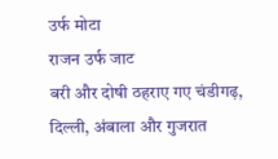उर्फ मोटा
राजन उर्फ जाट
बरी और दोषी ठहराए गए चंडीगढ़, दिल्ली, अंबाला और गुजरात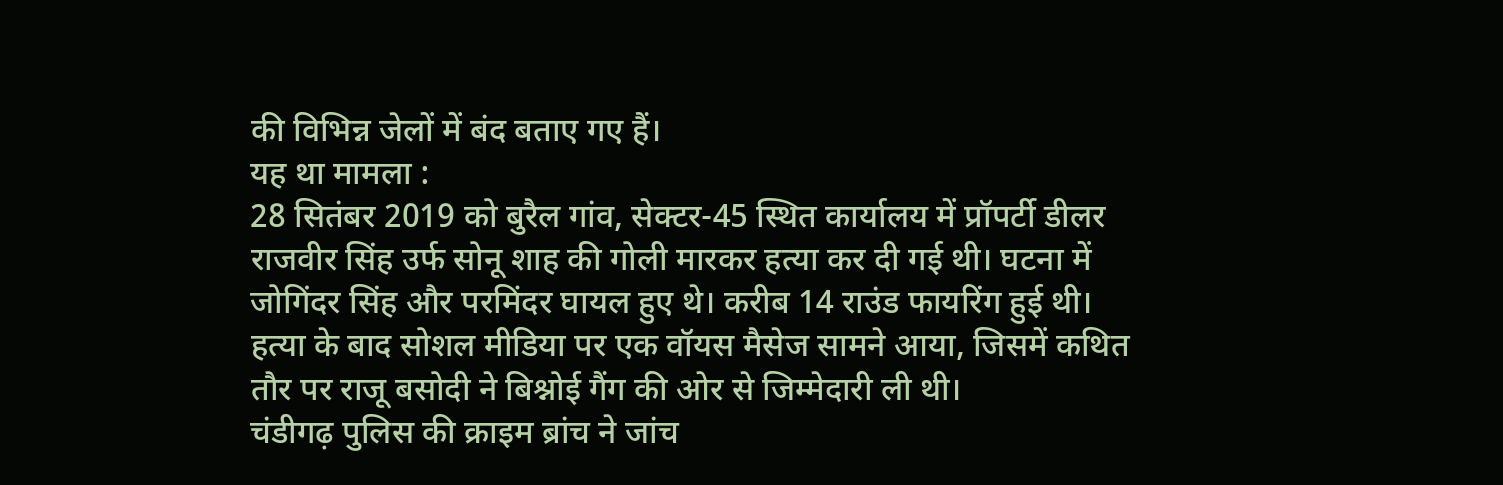की विभिन्न जेलों में बंद बताए गए हैं।
यह था मामला :
28 सितंबर 2019 को बुरैल गांव, सेक्टर-45 स्थित कार्यालय में प्रॉपर्टी डीलर राजवीर सिंह उर्फ सोनू शाह की गोली मारकर हत्या कर दी गई थी। घटना में जोगिंदर सिंह और परमिंदर घायल हुए थे। करीब 14 राउंड फायरिंग हुई थी।
हत्या के बाद सोशल मीडिया पर एक वॉयस मैसेज सामने आया, जिसमें कथित तौर पर राजू बसोदी ने बिश्नोई गैंग की ओर से जिम्मेदारी ली थी।
चंडीगढ़ पुलिस की क्राइम ब्रांच ने जांच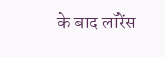के बाद लॉरेंस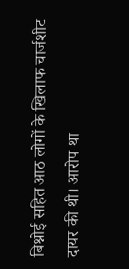बिश्नोई सहित आठ लोगों के खिलाफ चार्जशीट दायर की थी। आरोप था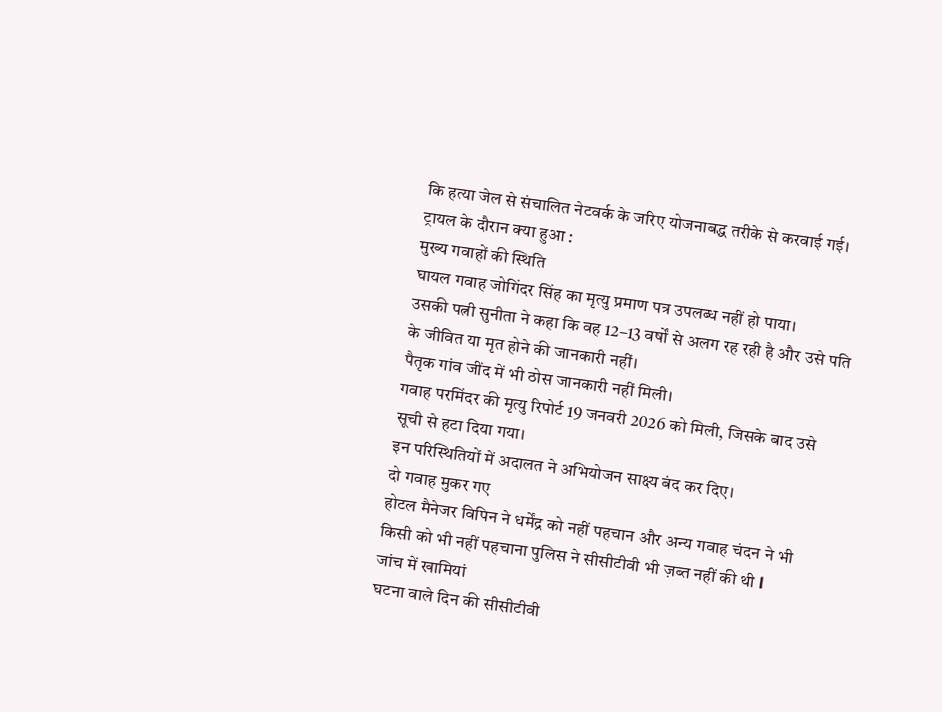कि हत्या जेल से संचालित नेटवर्क के जरिए योजनाबद्ध तरीके से करवाई गई।
ट्रायल के दौरान क्या हुआ :
मुख्य गवाहों की स्थिति
घायल गवाह जोगिंदर सिंह का मृत्यु प्रमाण पत्र उपलब्ध नहीं हो पाया।
उसकी पत्नी सुनीता ने कहा कि वह 12–13 वर्षों से अलग रह रही है और उसे पति के जीवित या मृत होने की जानकारी नहीं।
पैतृक गांव जींद में भी ठोस जानकारी नहीं मिली।
गवाह परमिंदर की मृत्यु रिपोर्ट 19 जनवरी 2026 को मिली, जिसके बाद उसे सूची से हटा दिया गया।
इन परिस्थितियों में अदालत ने अभियोजन साक्ष्य बंद कर दिए।
दो गवाह मुकर गए
होटल मैनेजर विपिन ने धर्मेंद्र को नहीं पहचान और अन्य गवाह चंदन ने भी किसी को भी नहीं पहचाना पुलिस ने सीसीटीवी भी ज़ब्त नहीं की थी l
जांच में खामियां
घटना वाले दिन की सीसीटीवी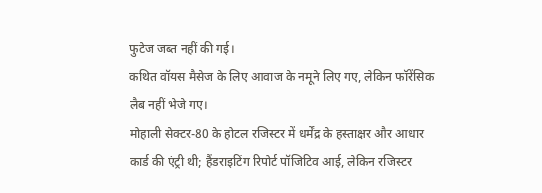फुटेज जब्त नहीं की गई।
कथित वॉयस मैसेज के लिए आवाज के नमूने लिए गए, लेकिन फॉरेंसिक लैब नहीं भेजे गए।
मोहाली सेक्टर-80 के होटल रजिस्टर में धर्मेंद्र के हस्ताक्षर और आधार कार्ड की एंट्री थी; हैंडराइटिंग रिपोर्ट पॉजिटिव आई, लेकिन रजिस्टर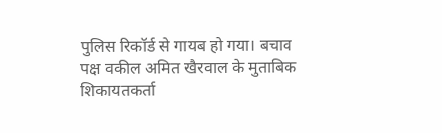पुलिस रिकॉर्ड से गायब हो गया। बचाव पक्ष वकील अमित खैरवाल के मुताबिक शिकायतकर्ता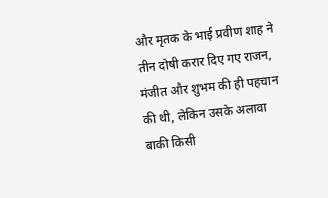और मृतक के भाई प्रवीण शाह ने तीन दोषी करार दिए गए राजन, मंजीत और शुभम की ही पहचान की थी, लेकिन उसके अलावा बाकी किसी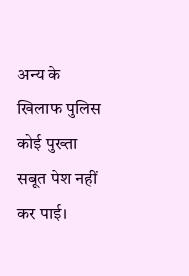अन्य के खिलाफ पुलिस कोई पुख्ता सबूत पेश नहीं कर पाई।